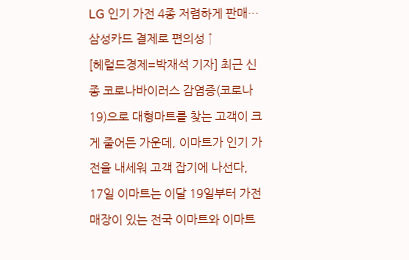LG 인기 가전 4종 저렴하게 판매… 삼성카드 결제로 편의성 ↑
[헤럴드경제=박재석 기자] 최근 신종 코로나바이러스 감염증(코로나19)으로 대형마트를 찾는 고객이 크게 줄어든 가운데, 이마트가 인기 가전을 내세워 고객 잡기에 나선다,
17일 이마트는 이달 19일부터 가전 매장이 있는 전국 이마트와 이마트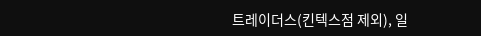트레이더스(킨텍스점 제외), 일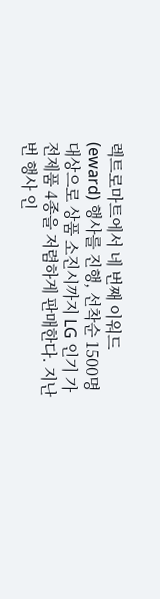렉트로마트에서 네 번째 이워드(eward) 행사를 진행, 선착순 1500명 대상으로 상품 소진시까지 LG 인기 가전제품 4종을 저렴하게 판매한다. 지난번 행사 인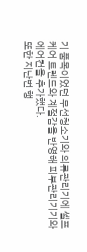기 품목이었던 무선청소기와 의류관리기에 셀프케어 트렌드와 계절감을 반영해 피부관리기기와 에어컨을 추가했다.
또한 지난번 행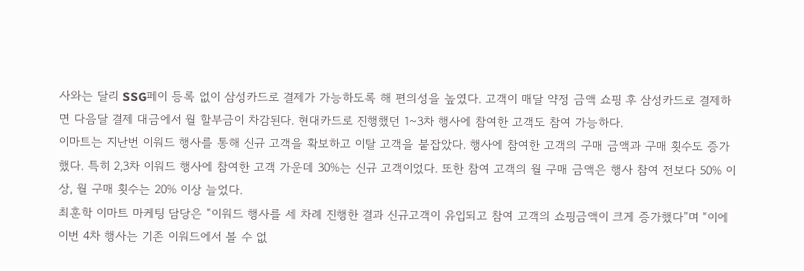사와는 달리 SSG페이 등록 없이 삼성카드로 결제가 가능하도록 해 편의성을 높였다. 고객이 매달 약정 금액 쇼핑 후 삼성카드로 결제하면 다음달 결제 대금에서 월 할부금이 차감된다. 현대카드로 진행했던 1~3차 행사에 참여한 고객도 참여 가능하다.
이마트는 지난번 이워드 행사를 통해 신규 고객을 확보하고 이탈 고객을 붙잡았다. 행사에 참여한 고객의 구매 금액과 구매 횟수도 증가했다. 특히 2,3차 이워드 행사에 참여한 고객 가운데 30%는 신규 고객이었다. 또한 참여 고객의 월 구매 금액은 행사 참여 전보다 50% 이상, 월 구매 횟수는 20% 이상 늘었다.
최훈학 이마트 마케팅 담당은 “이워드 행사를 세 차례 진행한 결과 신규고객이 유입되고 참여 고객의 쇼핑금액이 크게 증가했다”며 “이에 이번 4차 행사는 기존 이워드에서 볼 수 없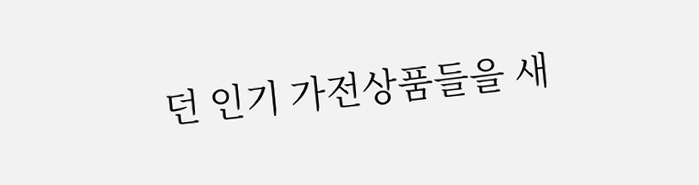던 인기 가전상품들을 새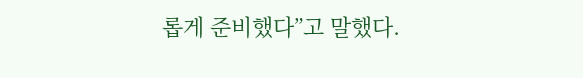롭게 준비했다”고 말했다.